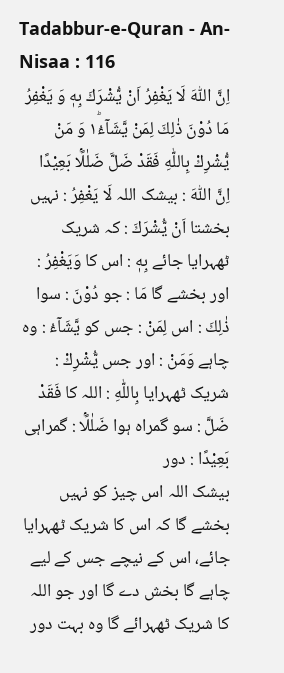Tadabbur-e-Quran - An-Nisaa : 116
اِنَّ اللّٰهَ لَا یَغْفِرُ اَنْ یُّشْرَكَ بِهٖ وَ یَغْفِرُ مَا دُوْنَ ذٰلِكَ لِمَنْ یَّشَآءُ١ؕ وَ مَنْ یُّشْرِكْ بِاللّٰهِ فَقَدْ ضَلَّ ضَلٰلًۢا بَعِیْدًا
اِنَّ اللّٰهَ : بیشک اللہ لَا يَغْفِرُ : نہیں بخشتا اَنْ يُّشْرَكَ : کہ شریک ٹھہرایا جائے بِهٖ : اس کا وَيَغْفِرُ : اور بخشے گا مَا : جو دُوْنَ : سوا ذٰلِكَ : اس لِمَنْ : جس کو يَّشَآءُ : وہ چاہے وَمَنْ : اور جس يُّشْرِكْ : شریک ٹھہرایا بِاللّٰهِ : اللہ کا فَقَدْ ضَلَّ : سو گمراہ ہوا ضَلٰلًۢا : گمراہی بَعِيْدًا : دور
بیشک اللہ اس چیز کو نہیں بخشے گا کہ اس کا شریک ٹھہرایا جائے، اس کے نیچے جس کے لیے چاہے گا بخش دے گا اور جو اللہ کا شریک ٹھہرائے گا وہ بہت دور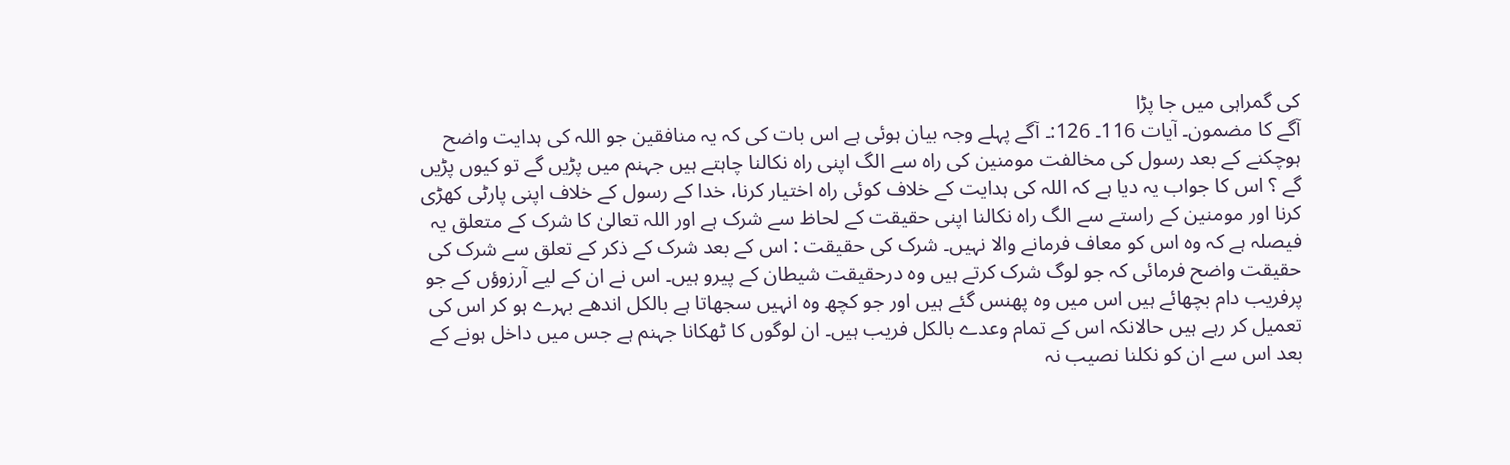کی گمراہی میں جا پڑا
آگے کا مضمون۔ آیات 116۔ 126:۔ آگے پہلے وجہ بیان ہوئی ہے اس بات کی کہ یہ منافقین جو اللہ کی ہدایت واضح ہوچکنے کے بعد رسول کی مخالفت مومنین کی راہ سے الگ اپنی راہ نکالنا چاہتے ہیں جہنم میں پڑیں گے تو کیوں پڑیں گے ؟ اس کا جواب یہ دیا ہے کہ اللہ کی ہدایت کے خلاف کوئی راہ اختیار کرنا، خدا کے رسول کے خلاف اپنی پارٹی کھڑی کرنا اور مومنین کے راستے سے الگ راہ نکالنا اپنی حقیقت کے لحاظ سے شرک ہے اور اللہ تعالیٰ کا شرک کے متعلق یہ فیصلہ ہے کہ وہ اس کو معاف فرمانے والا نہیں۔ شرک کی حقیقت : اس کے بعد شرک کے ذکر کے تعلق سے شرک کی حقیقت واضح فرمائی کہ جو لوگ شرک کرتے ہیں وہ درحقیقت شیطان کے پیرو ہیں۔ اس نے ان کے لیے آرزوؤں کے جو پرفریب دام بچھائے ہیں اس میں وہ پھنس گئے ہیں اور جو کچھ وہ انہیں سجھاتا ہے بالکل اندھے بہرے ہو کر اس کی تعمیل کر رہے ہیں حالانکہ اس کے تمام وعدے بالکل فریب ہیں۔ ان لوگوں کا ٹھکانا جہنم ہے جس میں داخل ہونے کے بعد اس سے ان کو نکلنا نصیب نہ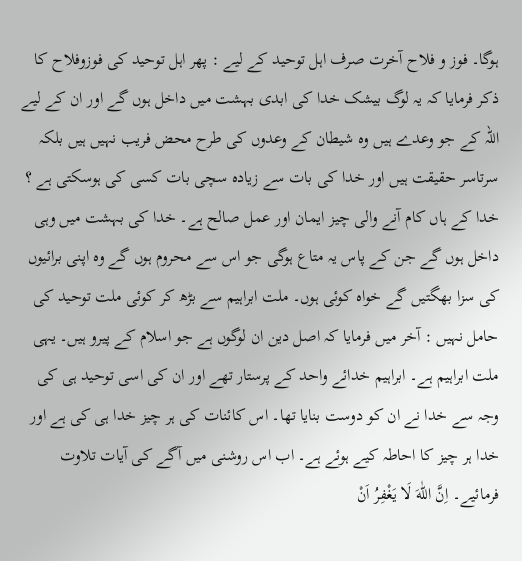ہوگا۔ فوز و فلاح آخرت صرف اہل توحید کے لیے : پھر اہل توحید کی فوزوفلاح کا ذکر فرمایا کہ یہ لوگ بیشک خدا کی ابدی بہشت میں داخل ہوں گے اور ان کے لیے اللہ کے جو وعدے ہیں وہ شیطان کے وعدوں کی طرح محض فریب نہیں ہیں بلکہ سرتاسر حقیقت ہیں اور خدا کی بات سے زیادہ سچی بات کسی کی ہوسکتی ہے ؟ خدا کے ہاں کام آنے والی چیز ایمان اور عمل صالح ہے۔ خدا کی بہشت میں وہی داخل ہوں گے جن کے پاس یہ متاع ہوگی جو اس سے محروم ہوں گے وہ اپنی برائیوں کی سزا بھگتیں گے خواہ کوئی ہوں۔ ملت ابراہیم سے بڑھ کر کوئی ملت توحید کی حامل نہیں : آخر میں فرمایا کہ اصل دین ان لوگوں ہے جو اسلام کے پیرو ہیں۔ یہی ملت ابراہیم ہے۔ ابراہیم خدائے واحد کے پرستار تھے اور ان کی اسی توحید ہی کی وجہ سے خدا نے ان کو دوست بنایا تھا۔ اس کائنات کی ہر چیز خدا ہی کی ہے اور خدا ہر چیز کا احاطہ کیے ہوئے ہے۔ اب اس روشنی میں آگے کی آیات تلاوت فرمائیے۔ اِنَّ اللّٰهَ لَا يَغْفِرُ اَنْ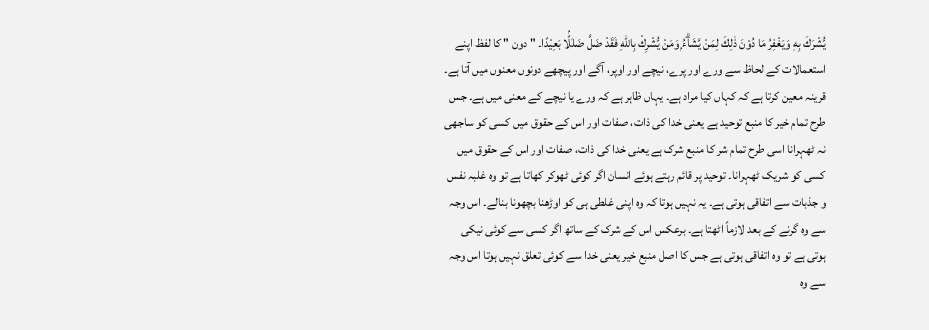يُّشْرَكَ بِهٖ وَيَغْفِرُ مَا دُوْنَ ذٰلِكَ لِمَنْ يَّشَاۗءُ ۭوَمَنْ يُّشْرِكْ بِاللّٰهِ فَقَدْ ضَلَّ ضَلٰلًۢا بَعِيْدًا۔ " دون " کا لفظ اپنے استعمالات کے لحاظ سے ورے اور پرے، نیچے اور اوپر، آگے اور پیچھے دونوں معنوں میں آتا ہے۔ قرینہ معین کرتا ہے کہ کہاں کیا مراد ہے۔ یہاں ظاہر ہے کہ ورے یا نیچے کے معنی میں ہے۔ جس طرح تمام خیر کا منبع توحید ہے یعنی خدا کی ذات، صفات اور اس کے حقوق میں کسی کو ساجھی نہ ٹھہرانا اسی طرح تمام شر کا منبع شرک ہے یعنی خدا کی ذات، صفات اور اس کے حقوق میں کسی کو شریک ٹھہرانا۔ توحید پر قائم رہتے ہوئے انسان اگر کوئی ٹھوکر کھاتا ہے تو وہ غلبہ نفس و جذبات سے اتفاقی ہوتی ہے۔ یہ نہیں ہوتا کہ وہ اپنی غلطی ہی کو اوڑھنا بچھونا بنالے۔ اس وجہ سے وہ گرنے کے بعد لازماً اٹھتا ہے۔ برعکس اس کے شرک کے ساتھ اگر کسی سے کوئی نیکی ہوتی ہے تو وہ اتفاقی ہوتی ہے جس کا اصل منبع خیر یعنی خدا سے کوئی تعلق نہیں ہوتا اس وجہ سے وہ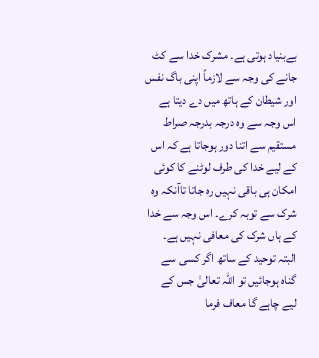بےبنیاد ہوتی ہے۔ مشرک خدا سے کٹ جانے کی وجہ سے لازماً اپنی باگ نفس اور شیطان کے ہاتھ میں دے دیتا ہے اس وجہ سے وہ درجہ بدرجہ صراط مستقیم سے اتنا دور ہوجاتا ہے کہ اس کے لیے خدا کی طرف لوٹنے کا کوئی امکان ہی باقی نہیں رہ جاتا تاآنکہ وہ شرک سے توبہ کرے۔ اس وجہ سے خدا کے ہاں شرک کی معافی نہیں ہے۔ البتہ توحید کے ساتھ اگر کسی سے گناہ ہوجائیں تو اللہ تعالیٰ جس کے لیے چاہے گا معاف فرما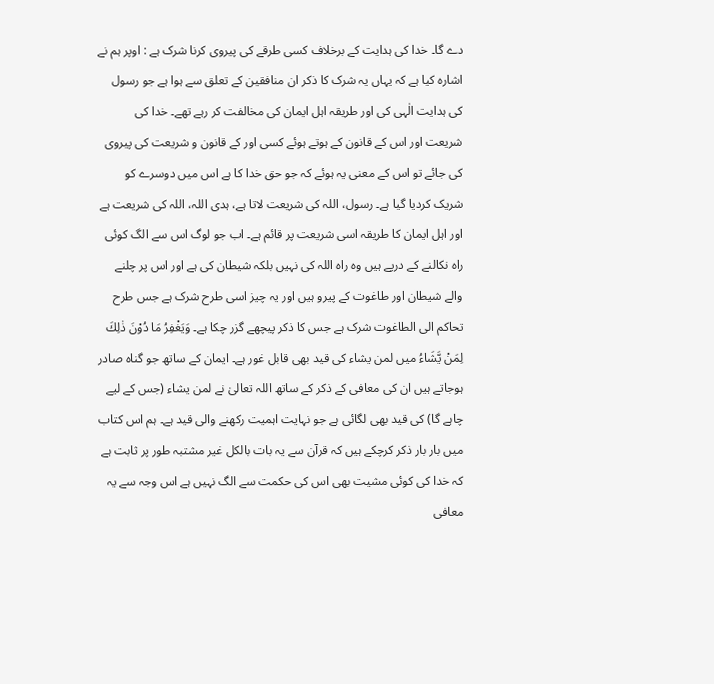دے گا۔ خدا کی ہدایت کے برخلاف کسی طرقے کی پیروی کرنا شرک ہے : اوپر ہم نے اشارہ کیا ہے کہ یہاں یہ شرک کا ذکر ان منافقین کے تعلق سے ہوا ہے جو رسول کی ہدایت الٰہی کی اور طریقہ اہل ایمان کی مخالفت کر رہے تھے۔ خدا کی شریعت اور اس کے قانون کے ہوتے ہوئے کسی اور کے قانون و شریعت کی پیروی کی جائے تو اس کے معنی یہ ہوئے کہ جو حق خدا کا ہے اس میں دوسرے کو شریک کردیا گیا ہے۔ رسول، اللہ کی شریعت لاتا ہے، ہدی اللہ، اللہ کی شریعت ہے اور اہل ایمان کا طریقہ اسی شریعت پر قائم ہے۔ اب جو لوگ اس سے الگ کوئی راہ نکالنے کے درپے ہیں وہ راہ اللہ کی نہیں بلکہ شیطان کی ہے اور اس پر چلنے والے شیطان اور طاغوت کے پیرو ہیں اور یہ چیز اسی طرح شرک ہے جس طرح تحاکم الی الطاغوت شرک ہے جس کا ذکر پیچھے گزر چکا ہے۔ وَيَغْفِرُ مَا دُوْنَ ذٰلِكَ لِمَنْ يَّشَاءُ میں لمن یشاء کی قید بھی قابل غور ہے۔ ایمان کے ساتھ جو گناہ صادر ہوجاتے ہیں ان کی معافی کے ذکر کے ساتھ اللہ تعالیٰ نے لمن یشاء (جس کے لیے چاہے گا) کی قید بھی لگائی ہے جو نہایت اہمیت رکھنے والی قید ہے۔ ہم اس کتاب میں بار بار ذکر کرچکے ہیں کہ قرآن سے یہ بات بالکل غیر مشتبہ طور پر ثابت ہے کہ خدا کی کوئی مشیت بھی اس کی حکمت سے الگ نہیں ہے اس وجہ سے یہ معافی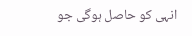انہی کو حاصل ہوگی جو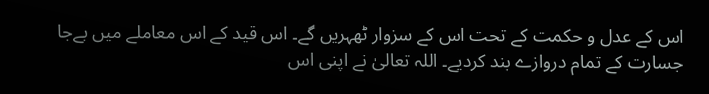اس کے عدل و حکمت کے تحت اس کے سزوار ٹھہریں گے۔ اس قید کے اس معاملے میں بےجا جسارت کے تمام دروازے بند کردیے۔ اللہ تعالیٰ نے اپنی اس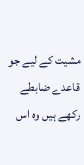مشیت کے لیے جو قاعدے ضابطے رکھے ہیں وہ اس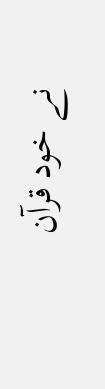نے خود قرآن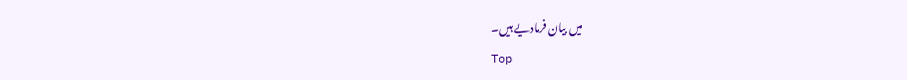میں بیان فرمادیے ہیں۔
Top